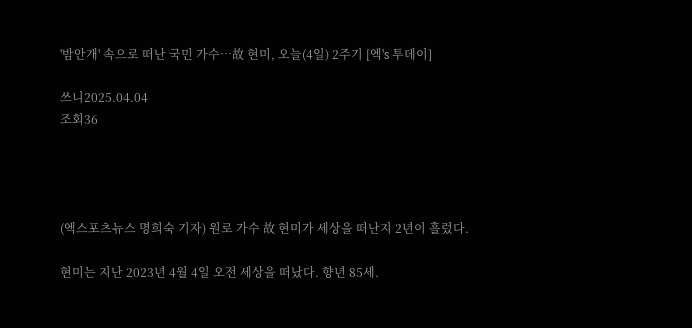'밤안개' 속으로 떠난 국민 가수…故 현미, 오늘(4일) 2주기 [엑's 투데이]

쓰니2025.04.04
조회36




(엑스포츠뉴스 명희숙 기자) 원로 가수 故 현미가 세상을 떠난지 2년이 흘렀다.

현미는 지난 2023년 4월 4일 오전 세상을 떠났다. 향년 85세.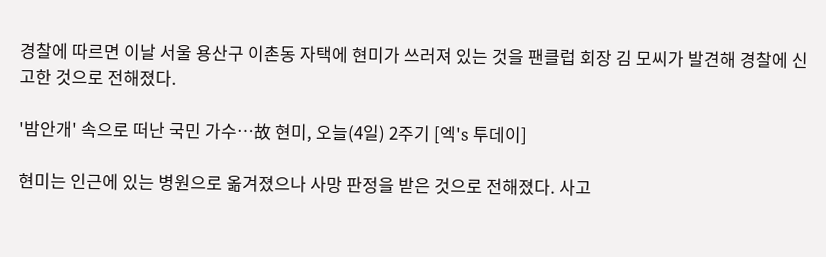경찰에 따르면 이날 서울 용산구 이촌동 자택에 현미가 쓰러져 있는 것을 팬클럽 회장 김 모씨가 발견해 경찰에 신고한 것으로 전해졌다.

'밤안개' 속으로 떠난 국민 가수…故 현미, 오늘(4일) 2주기 [엑's 투데이]

현미는 인근에 있는 병원으로 옮겨졌으나 사망 판정을 받은 것으로 전해졌다. 사고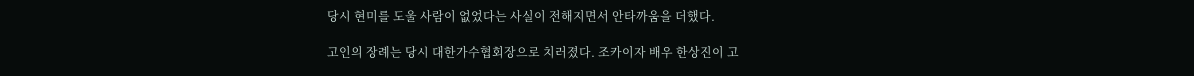당시 현미를 도울 사람이 없었다는 사실이 전해지면서 안타까움을 더했다.

고인의 장례는 당시 대한가수협회장으로 치러졌다. 조카이자 배우 한상진이 고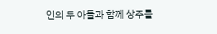인의 두 아들과 함께 상주를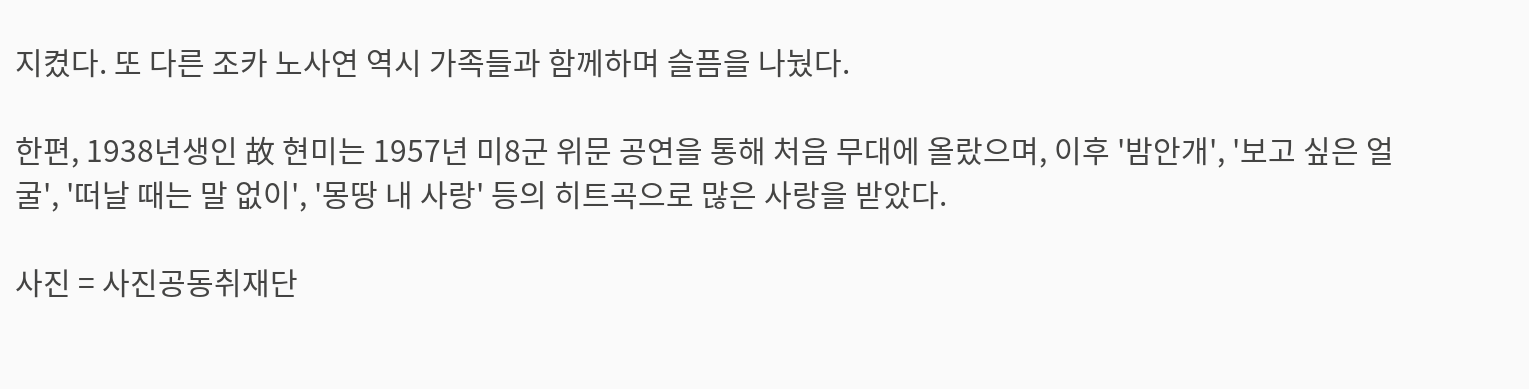지켰다. 또 다른 조카 노사연 역시 가족들과 함께하며 슬픔을 나눴다.

한편, 1938년생인 故 현미는 1957년 미8군 위문 공연을 통해 처음 무대에 올랐으며, 이후 '밤안개', '보고 싶은 얼굴', '떠날 때는 말 없이', '몽땅 내 사랑' 등의 히트곡으로 많은 사랑을 받았다.

사진 = 사진공동취재단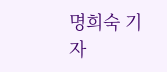명희숙 기자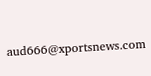aud666@xportsnews.com